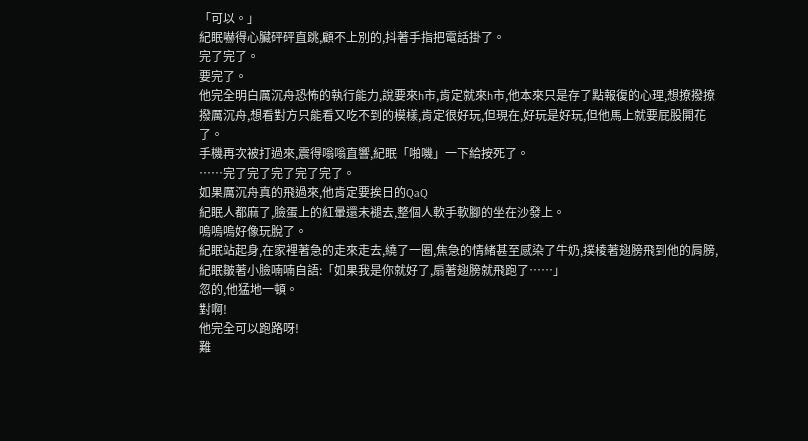「可以。」
紀眠嚇得心臟砰砰直跳,顧不上別的,抖著手指把電話掛了。
完了完了。
要完了。
他完全明白厲沉舟恐怖的執行能力,說要來h市,肯定就來h市,他本來只是存了點報復的心理,想撩撥撩撥厲沉舟,想看對方只能看又吃不到的模樣,肯定很好玩,但現在,好玩是好玩,但他馬上就要屁股開花了。
手機再次被打過來,震得嗡嗡直響,紀眠「啪嘰」一下給按死了。
……完了完了完了完了完了。
如果厲沉舟真的飛過來,他肯定要挨日的QaQ
紀眠人都麻了,臉蛋上的紅暈還未褪去,整個人軟手軟腳的坐在沙發上。
嗚嗚嗚好像玩脫了。
紀眠站起身,在家裡著急的走來走去,繞了一圈,焦急的情緒甚至感染了牛奶,撲棱著翅膀飛到他的肩膀,紀眠皺著小臉喃喃自語:「如果我是你就好了,扇著翅膀就飛跑了……」
忽的,他猛地一頓。
對啊!
他完全可以跑路呀!
難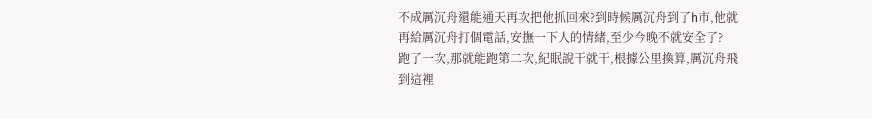不成厲沉舟還能通天再次把他抓回來?到時候厲沉舟到了h市,他就再給厲沉舟打個電話,安撫一下人的情緒,至少今晚不就安全了?
跑了一次,那就能跑第二次,紀眠說干就干,根據公里換算,厲沉舟飛到這裡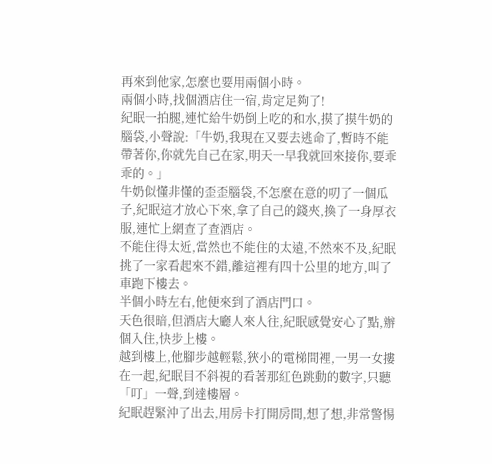再來到他家,怎麼也要用兩個小時。
兩個小時,找個酒店住一宿,肯定足夠了!
紀眠一拍腿,連忙給牛奶倒上吃的和水,摸了摸牛奶的腦袋,小聲說:「牛奶,我現在又要去逃命了,暫時不能帶著你,你就先自己在家,明天一早我就回來接你,要乖乖的。」
牛奶似懂非懂的歪歪腦袋,不怎麼在意的叨了一個瓜子,紀眠這才放心下來,拿了自己的錢夾,換了一身厚衣服,連忙上網查了查酒店。
不能住得太近,當然也不能住的太遠,不然來不及,紀眠挑了一家看起來不錯,離這裡有四十公里的地方,叫了車跑下樓去。
半個小時左右,他便來到了酒店門口。
天色很暗,但酒店大廳人來人往,紀眠感覺安心了點,辦個入住,快步上樓。
越到樓上,他腳步越輕鬆,狹小的電梯間裡,一男一女摟在一起,紀眠目不斜視的看著那紅色跳動的數字,只聽「叮」一聲,到達樓層。
紀眠趕緊沖了出去,用房卡打開房間,想了想,非常警惕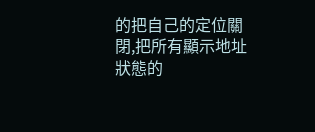的把自己的定位關閉,把所有顯示地址狀態的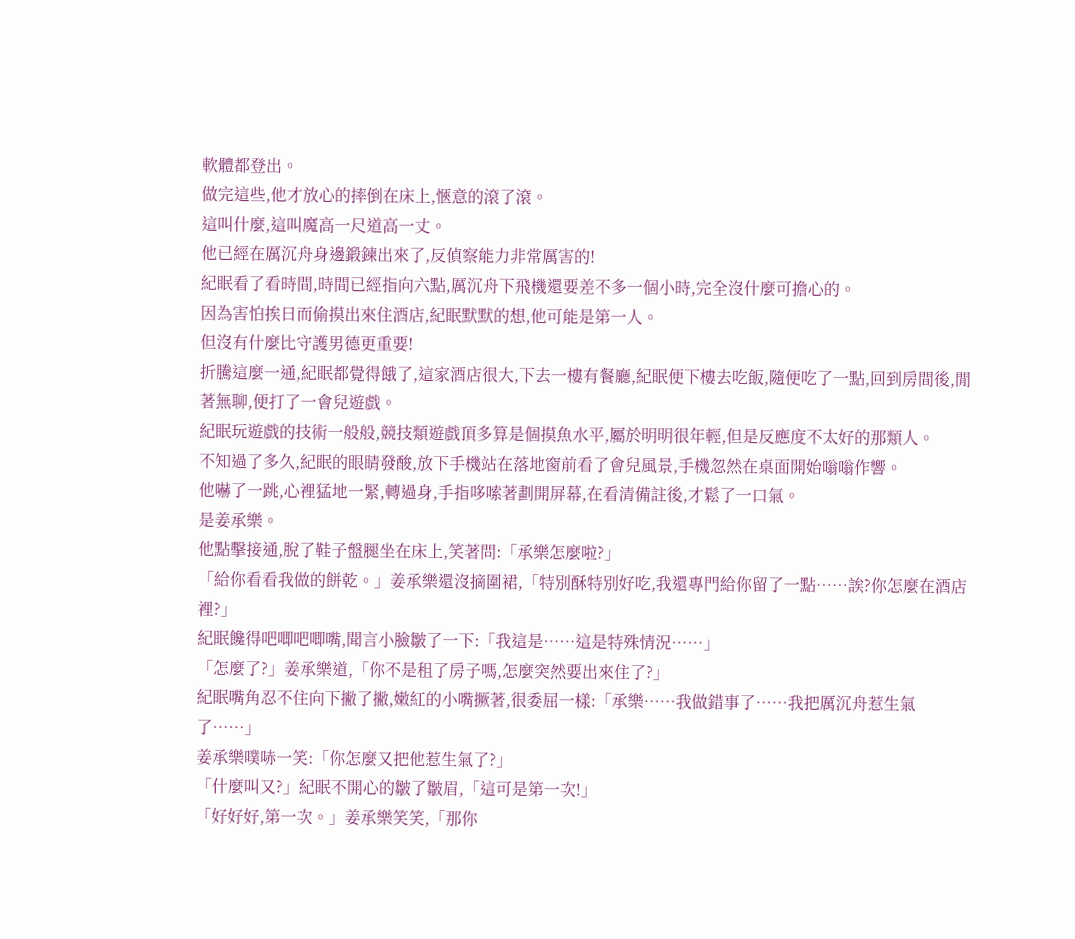軟體都登出。
做完這些,他才放心的摔倒在床上,愜意的滾了滾。
這叫什麼,這叫魔高一尺道高一丈。
他已經在厲沉舟身邊鍛鍊出來了,反偵察能力非常厲害的!
紀眠看了看時間,時間已經指向六點,厲沉舟下飛機還要差不多一個小時,完全沒什麼可擔心的。
因為害怕挨日而偷摸出來住酒店,紀眠默默的想,他可能是第一人。
但沒有什麼比守護男德更重要!
折騰這麼一通,紀眠都覺得餓了,這家酒店很大,下去一樓有餐廳,紀眠便下樓去吃飯,隨便吃了一點,回到房間後,閒著無聊,便打了一會兒遊戲。
紀眠玩遊戲的技術一般般,競技類遊戲頂多算是個摸魚水平,屬於明明很年輕,但是反應度不太好的那類人。
不知過了多久,紀眠的眼睛發酸,放下手機站在落地窗前看了會兒風景,手機忽然在桌面開始嗡嗡作響。
他嚇了一跳,心裡猛地一緊,轉過身,手指哆嗦著劃開屏幕,在看清備註後,才鬆了一口氣。
是姜承樂。
他點擊接通,脫了鞋子盤腿坐在床上,笑著問:「承樂怎麼啦?」
「給你看看我做的餅乾。」姜承樂還沒摘圍裙,「特別酥特別好吃,我還專門給你留了一點……誒?你怎麼在酒店裡?」
紀眠饞得吧唧吧唧嘴,聞言小臉皺了一下:「我這是……這是特殊情況……」
「怎麼了?」姜承樂道,「你不是租了房子嗎,怎麼突然要出來住了?」
紀眠嘴角忍不住向下撇了撇,嫩紅的小嘴撅著,很委屈一樣:「承樂……我做錯事了……我把厲沉舟惹生氣了……」
姜承樂噗哧一笑:「你怎麼又把他惹生氣了?」
「什麼叫又?」紀眠不開心的皺了皺眉,「這可是第一次!」
「好好好,第一次。」姜承樂笑笑,「那你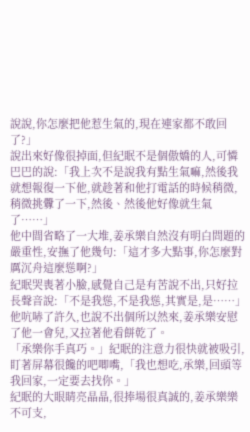說說,你怎麼把他惹生氣的,現在連家都不敢回了?」
說出來好像很掉面,但紀眠不是個傲嬌的人,可憐巴巴的說:「我上次不是說我有點生氣嘛,然後我就想報復一下他,就趁著和他打電話的時候稍微,稍微挑釁了一下,然後、然後他好像就生氣了……」
他中間省略了一大堆,姜承樂自然沒有明白問題的嚴重性,安撫了他幾句:「這才多大點事,你怎麼對厲沉舟這麼慫啊?」
紀眠哭喪著小臉,感覺自己是有苦說不出,只好拉長聲音說:「不是我慫,不是我慫,其實是,是……」
他吭哧了許久,也說不出個所以然來,姜承樂安慰了他一會兒,又拉著他看餅乾了。
「承樂你手真巧。」紀眠的注意力很快就被吸引,盯著屏幕很饞的吧唧嘴,「我也想吃,承樂,回頭等我回家,一定要去找你。」
紀眠的大眼睛亮晶晶,很捧場很真誠的,姜承樂樂不可支,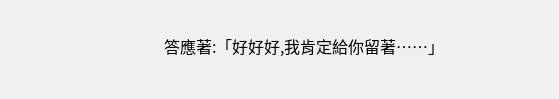答應著:「好好好,我肯定給你留著……」